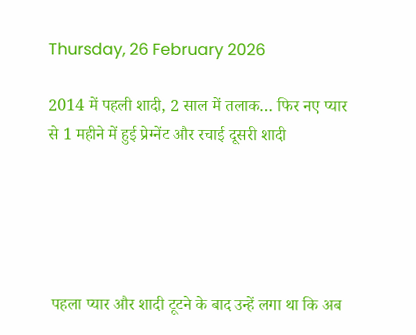Thursday, 26 February 2026

2014 में पहली शादी, 2 साल में तलाक… फिर नए प्यार से 1 महीने में हुई प्रेग्नेंट और रचाई दूसरी शादी





 पहला प्यार और शादी टूटने के बाद उन्हें लगा था कि अब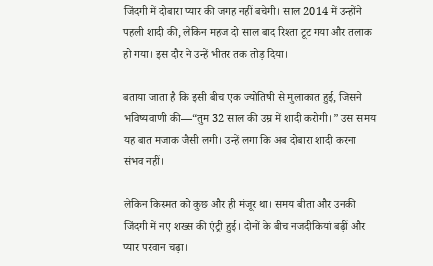जिंदगी में दोबारा प्यार की जगह नहीं बचेगी। साल 2014 में उन्होंने पहली शादी की, लेकिन महज दो साल बाद रिश्ता टूट गया और तलाक हो गया। इस दौर ने उन्हें भीतर तक तोड़ दिया।

बताया जाता है कि इसी बीच एक ज्योतिषी से मुलाकात हुई, जिसने भविष्यवाणी की—“तुम 32 साल की उम्र में शादी करोगी।” उस समय यह बात मजाक जैसी लगी। उन्हें लगा कि अब दोबारा शादी करना संभव नहीं।

लेकिन किस्मत को कुछ और ही मंजूर था। समय बीता और उनकी जिंदगी में नए शख्स की एंट्री हुई। दोनों के बीच नजदीकियां बढ़ीं और प्यार परवान चढ़ा।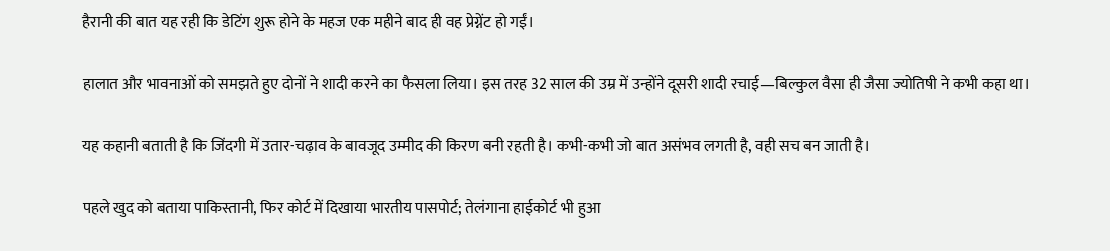हैरानी की बात यह रही कि डेटिंग शुरू होने के महज एक महीने बाद ही वह प्रेग्नेंट हो गईं।

हालात और भावनाओं को समझते हुए दोनों ने शादी करने का फैसला लिया। इस तरह 32 साल की उम्र में उन्होंने दूसरी शादी रचाई—बिल्कुल वैसा ही जैसा ज्योतिषी ने कभी कहा था।

यह कहानी बताती है कि जिंदगी में उतार-चढ़ाव के बावजूद उम्मीद की किरण बनी रहती है। कभी-कभी जो बात असंभव लगती है, वही सच बन जाती है।

पहले खुद को बताया पाकिस्तानी, फिर कोर्ट में दिखाया भारतीय पासपोर्ट; तेलंगाना हाईकोर्ट भी हुआ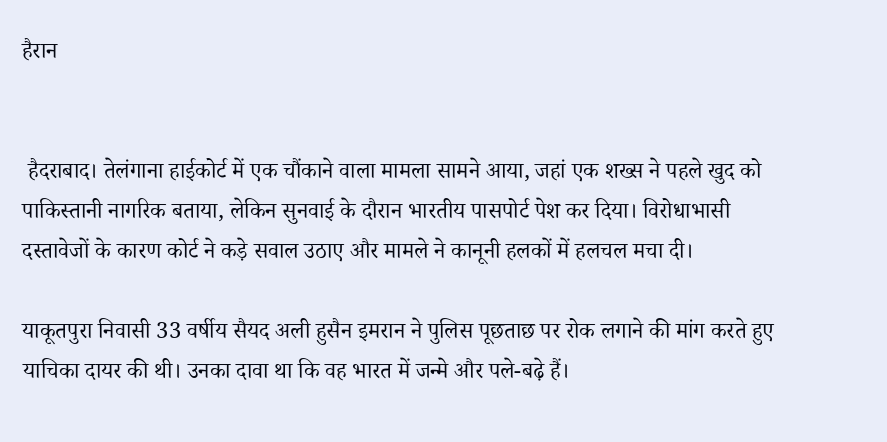हैरान


 हैदराबाद। तेलंगाना हाईकोर्ट में एक चौंकाने वाला मामला सामने आया, जहां एक शख्स ने पहले खुद को पाकिस्तानी नागरिक बताया, लेकिन सुनवाई के दौरान भारतीय पासपोर्ट पेश कर दिया। विरोधाभासी दस्तावेजों के कारण कोर्ट ने कड़े सवाल उठाए और मामले ने कानूनी हलकों में हलचल मचा दी।

याकूतपुरा निवासी 33 वर्षीय सैयद अली हुसैन इमरान ने पुलिस पूछताछ पर रोक लगाने की मांग करते हुए याचिका दायर की थी। उनका दावा था कि वह भारत में जन्मे और पले-बढ़े हैं।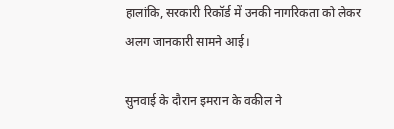हालांकि, सरकारी रिकॉर्ड में उनकी नागरिकता को लेकर अलग जानकारी सामने आई।

सुनवाई के दौरान इमरान के वकील ने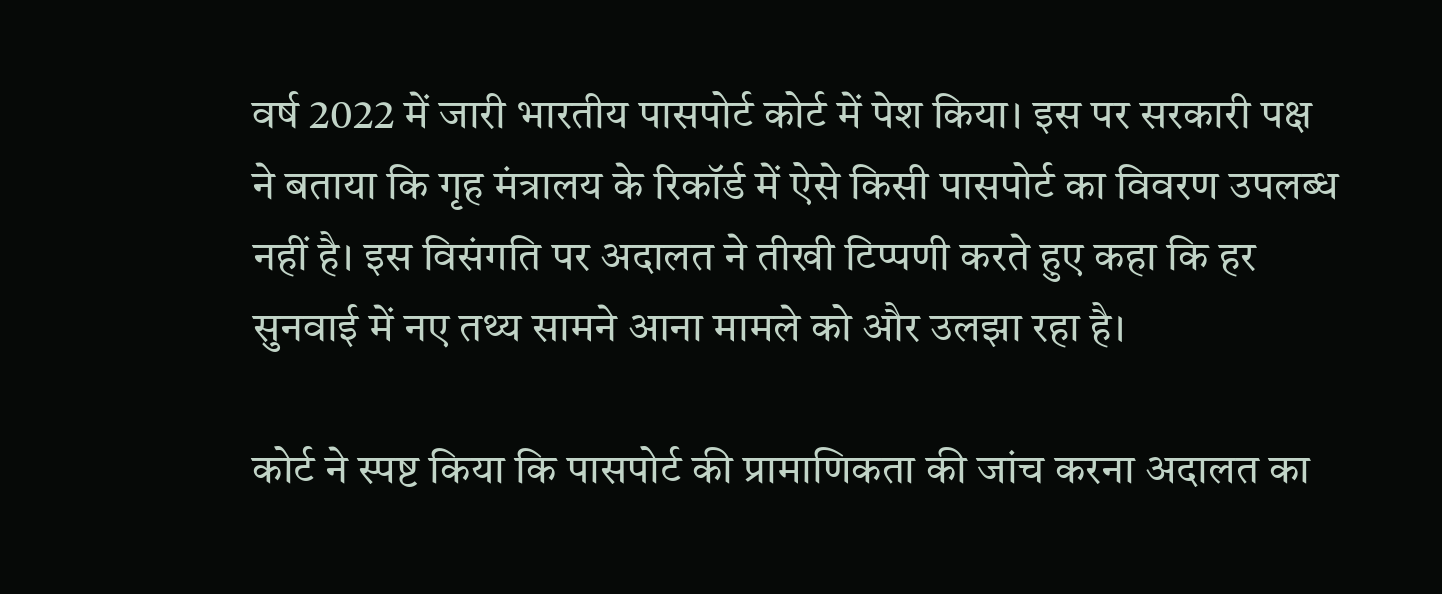वर्ष 2022 में जारी भारतीय पासपोर्ट कोर्ट में पेश किया। इस पर सरकारी पक्ष ने बताया कि गृह मंत्रालय के रिकॉर्ड में ऐसे किसी पासपोर्ट का विवरण उपलब्ध नहीं है। इस विसंगति पर अदालत ने तीखी टिप्पणी करते हुए कहा कि हर सुनवाई में नए तथ्य सामने आना मामले को और उलझा रहा है।

कोर्ट ने स्पष्ट किया कि पासपोर्ट की प्रामाणिकता की जांच करना अदालत का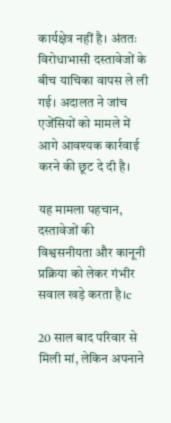कार्यक्षेत्र नहीं है। अंततः विरोधाभासी दस्तावेजों के बीच याचिका वापस ले ली गई। अदालत ने जांच एजेंसियों को मामले में आगे आवश्यक कार्रवाई करने की छूट दे दी है।

यह मामला पहचान, दस्तावेजों की विश्वसनीयता और कानूनी प्रक्रिया को लेकर गंभीर सवाल खड़े करता है।c

20 साल बाद परिवार से मिली मां, लेकिन अपनाने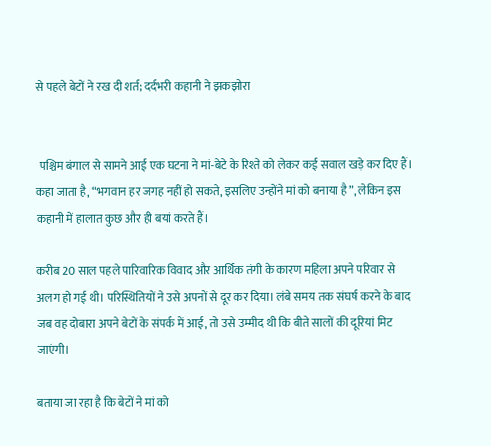से पहले बेटों ने रख दी शर्त; दर्दभरी कहानी ने झकझोरा


 पश्चिम बंगाल से सामने आई एक घटना ने मां-बेटे के रिश्ते को लेकर कई सवाल खड़े कर दिए हैं। कहा जाता है, “भगवान हर जगह नहीं हो सकते, इसलिए उन्होंने मां को बनाया है”, लेकिन इस कहानी में हालात कुछ और ही बयां करते हैं।

करीब 20 साल पहले पारिवारिक विवाद और आर्थिक तंगी के कारण महिला अपने परिवार से अलग हो गई थी। परिस्थितियों ने उसे अपनों से दूर कर दिया। लंबे समय तक संघर्ष करने के बाद जब वह दोबारा अपने बेटों के संपर्क में आई, तो उसे उम्मीद थी कि बीते सालों की दूरियां मिट जाएंगी।

बताया जा रहा है कि बेटों ने मां को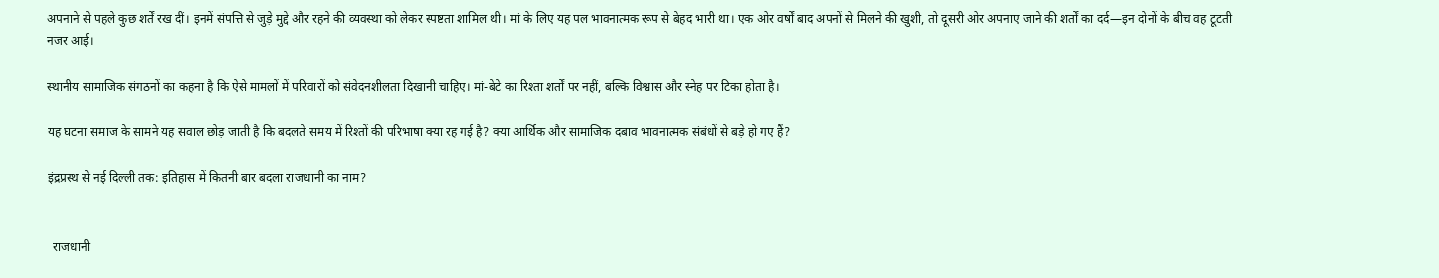अपनाने से पहले कुछ शर्तें रख दीं। इनमें संपत्ति से जुड़े मुद्दे और रहने की व्यवस्था को लेकर स्पष्टता शामिल थी। मां के लिए यह पल भावनात्मक रूप से बेहद भारी था। एक ओर वर्षों बाद अपनों से मिलने की खुशी, तो दूसरी ओर अपनाए जाने की शर्तों का दर्द—इन दोनों के बीच वह टूटती नजर आई।

स्थानीय सामाजिक संगठनों का कहना है कि ऐसे मामलों में परिवारों को संवेदनशीलता दिखानी चाहिए। मां-बेटे का रिश्ता शर्तों पर नहीं, बल्कि विश्वास और स्नेह पर टिका होता है।

यह घटना समाज के सामने यह सवाल छोड़ जाती है कि बदलते समय में रिश्तों की परिभाषा क्या रह गई है? क्या आर्थिक और सामाजिक दबाव भावनात्मक संबंधों से बड़े हो गए हैं?

इंद्रप्रस्थ से नई दिल्ली तक: इतिहास में कितनी बार बदला राजधानी का नाम?


  राजधानी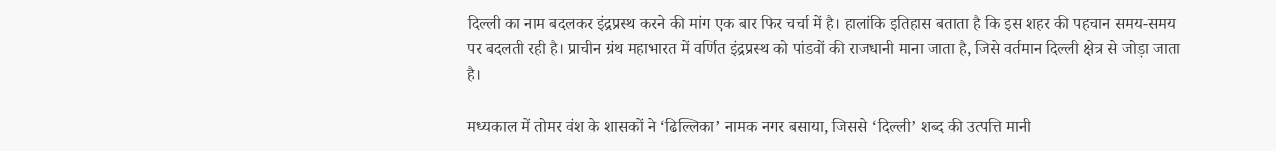दिल्ली का नाम बदलकर इंद्रप्रस्थ करने की मांग एक बार फिर चर्चा में है। हालांकि इतिहास बताता है कि इस शहर की पहचान समय-समय पर बदलती रही है। प्राचीन ग्रंथ महाभारत में वर्णित इंद्रप्रस्थ को पांडवों की राजधानी माना जाता है, जिसे वर्तमान दिल्ली क्षेत्र से जोड़ा जाता है।

मध्यकाल में तोमर वंश के शासकों ने ‘ढिल्लिका’ नामक नगर बसाया, जिससे ‘दिल्ली’ शब्द की उत्पत्ति मानी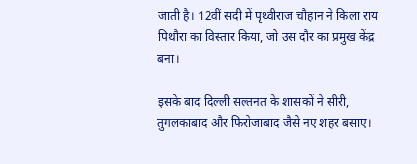जाती है। 12वीं सदी में पृथ्वीराज चौहान ने किला राय पिथौरा का विस्तार किया, जो उस दौर का प्रमुख केंद्र बना।

इसके बाद दिल्ली सल्तनत के शासकों ने सीरी, तुगलकाबाद और फिरोजाबाद जैसे नए शहर बसाए।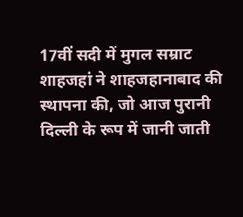17वीं सदी में मुगल सम्राट शाहजहां ने शाहजहानाबाद की स्थापना की, जो आज पुरानी दिल्ली के रूप में जानी जाती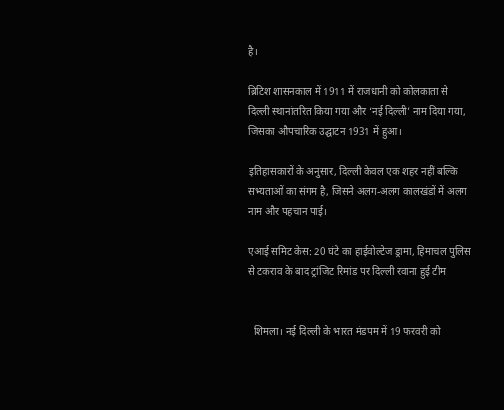है।

ब्रिटिश शासनकाल में 1911 में राजधानी को कोलकाता से दिल्ली स्थानांतरित किया गया और ‘नई दिल्ली’ नाम दिया गया, जिसका औपचारिक उद्घाटन 1931 में हुआ।

इतिहासकारों के अनुसार, दिल्ली केवल एक शहर नहीं बल्कि सभ्यताओं का संगम है, जिसने अलग-अलग कालखंडों में अलग नाम और पहचान पाई।

एआई समिट केस: 20 घंटे का हाईवोल्टेज ड्रामा, हिमाचल पुलिस से टकराव के बाद ट्रांजिट रिमांड पर दिल्ली रवाना हुई टीम


  शिमला। नई दिल्ली के भारत मंडपम में 19 फरवरी को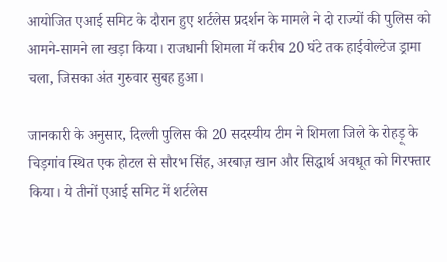आयोजित एआई समिट के दौरान हुए शर्टलेस प्रदर्शन के मामले ने दो राज्यों की पुलिस को आमने-सामने ला खड़ा किया। राजधानी शिमला में करीब 20 घंटे तक हाईवोल्टेज ड्रामा चला, जिसका अंत गुरुवार सुबह हुआ।

जानकारी के अनुसार, दिल्ली पुलिस की 20 सदस्यीय टीम ने शिमला जिले के रोहड़ू के चिड़गांव स्थित एक होटल से सौरभ सिंह, अरबाज़ खान और सिद्धार्थ अवधूत को गिरफ्तार किया। ये तीनों एआई समिट में शर्टलेस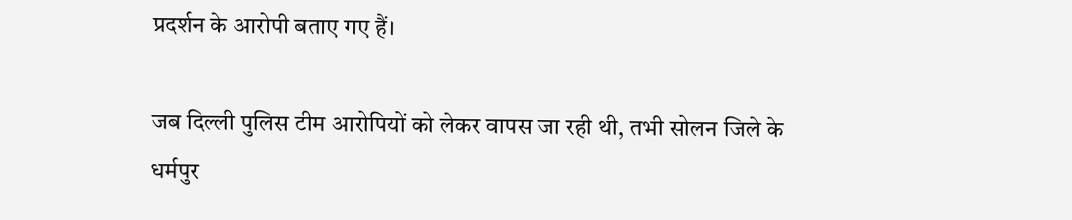प्रदर्शन के आरोपी बताए गए हैं।

जब दिल्ली पुलिस टीम आरोपियों को लेकर वापस जा रही थी, तभी सोलन जिले के धर्मपुर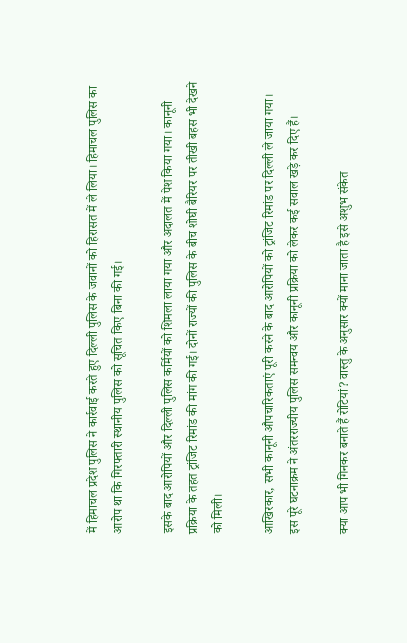में हिमाचल प्रदेश पुलिस ने कार्रवाई करते हुए दिल्ली पुलिस के जवानों को हिरासत में ले लिया। हिमाचल पुलिस का आरोप था कि गिरफ्तारी स्थानीय पुलिस को सूचित किए बिना की गई।

इसके बाद आरोपियों और दिल्ली पुलिस कर्मियों को शिमला लाया गया और अदालत में पेश किया गया। कानूनी प्रक्रिया के तहत ट्रांजिट रिमांड की मांग की गई। दोनों राज्यों की पुलिस के बीच शोघी बैरियर पर तीखी बहस भी देखने को मिली।

आखिरकार, सभी कानूनी औपचारिकताएं पूरी करने के बाद आरोपियों को ट्रांजिट रिमांड पर दिल्ली ले जाया गया। इस पूरे घटनाक्रम ने अंतरराज्यीय पुलिस समन्वय और कानूनी प्रक्रिया को लेकर कई सवाल खड़े कर दिए हैं।

क्या आप भी गिनकर बनाते हैं रोटियां? वास्तु के अनुसार क्यों माना जाता है इसे अशुभ संकेत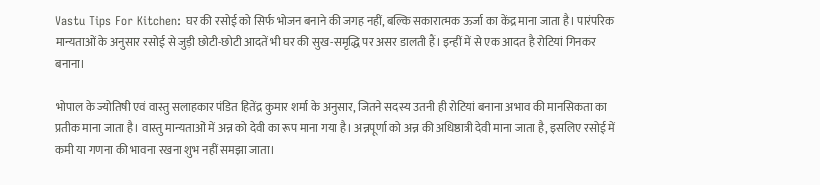Vastu Tips For Kitchen: घर की रसोई को सिर्फ भोजन बनाने की जगह नहीं, बल्कि सकारात्मक ऊर्जा का केंद्र माना जाता है। पारंपरिक मान्यताओं के अनुसार रसोई से जुड़ी छोटी-छोटी आदतें भी घर की सुख-समृद्धि पर असर डालती हैं। इन्हीं में से एक आदत है रोटियां गिनकर बनाना।

भोपाल के ज्योतिषी एवं वास्तु सलाहकार पंडित हितेंद्र कुमार शर्मा के अनुसार, जितने सदस्य उतनी ही रोटियां बनाना अभाव की मानसिकता का प्रतीक माना जाता है। वास्तु मान्यताओं में अन्न को देवी का रूप माना गया है। अन्नपूर्णा को अन्न की अधिष्ठात्री देवी माना जाता है, इसलिए रसोई में कमी या गणना की भावना रखना शुभ नहीं समझा जाता।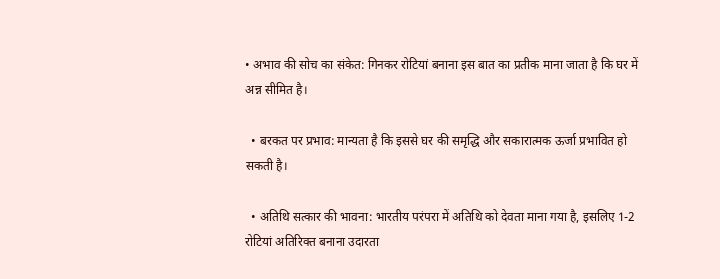• अभाव की सोच का संकेत: गिनकर रोटियां बनाना इस बात का प्रतीक माना जाता है कि घर में अन्न सीमित है।

  • बरकत पर प्रभाव: मान्यता है कि इससे घर की समृद्धि और सकारात्मक ऊर्जा प्रभावित हो सकती है।

  • अतिथि सत्कार की भावना: भारतीय परंपरा में अतिथि को देवता माना गया है, इसलिए 1-2 रोटियां अतिरिक्त बनाना उदारता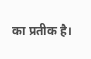का प्रतीक है।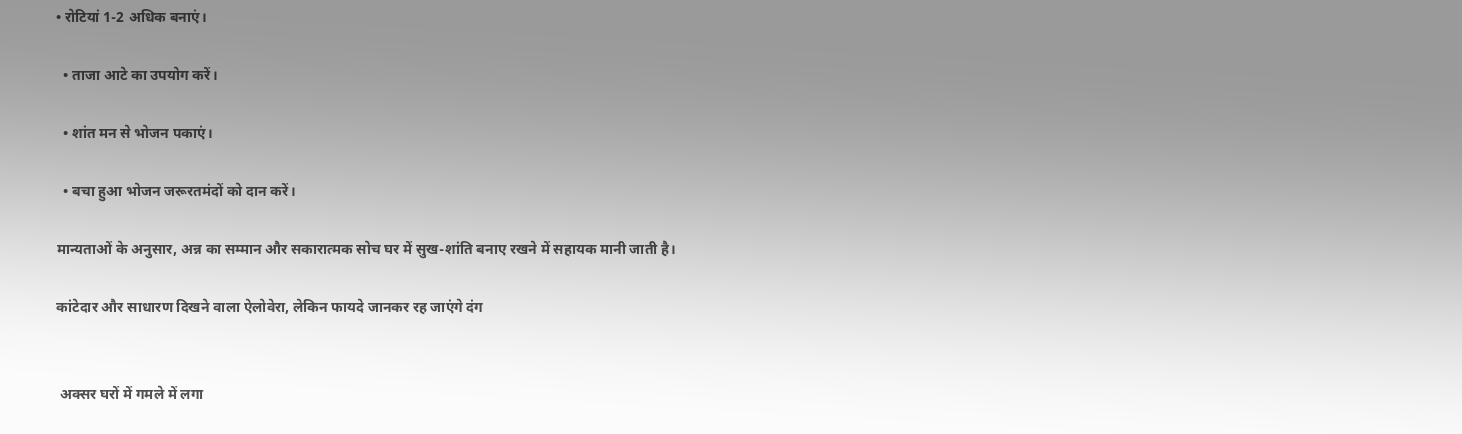• रोटियां 1-2 अधिक बनाएं।

  • ताजा आटे का उपयोग करें।

  • शांत मन से भोजन पकाएं।

  • बचा हुआ भोजन जरूरतमंदों को दान करें।

मान्यताओं के अनुसार, अन्न का सम्मान और सकारात्मक सोच घर में सुख-शांति बनाए रखने में सहायक मानी जाती है।

कांटेदार और साधारण दिखने वाला ऐलोवेरा, लेकिन फायदे जानकर रह जाएंगे दंग


 अक्सर घरों में गमले में लगा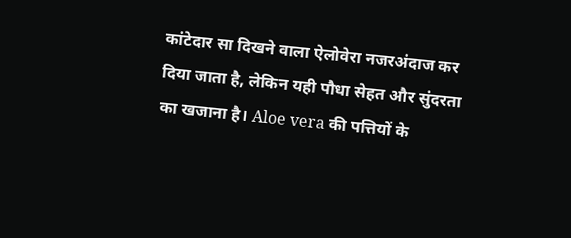कांटेदार सा दिखने वाला ऐलोवेरा नजरअंदाज कर दिया जाता है, लेकिन यही पौधा सेहत और सुंदरता का खजाना है। Aloe vera की पत्तियों के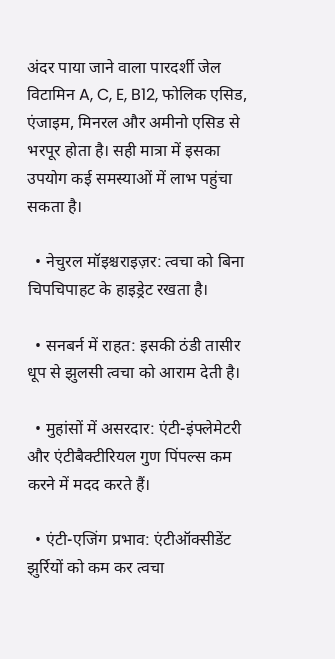अंदर पाया जाने वाला पारदर्शी जेल विटामिन A, C, E, B12, फोलिक एसिड, एंजाइम, मिनरल और अमीनो एसिड से भरपूर होता है। सही मात्रा में इसका उपयोग कई समस्याओं में लाभ पहुंचा सकता है।

  • नेचुरल मॉइश्चराइज़र: त्वचा को बिना चिपचिपाहट के हाइड्रेट रखता है।

  • सनबर्न में राहत: इसकी ठंडी तासीर धूप से झुलसी त्वचा को आराम देती है।

  • मुहांसों में असरदार: एंटी-इंफ्लेमेटरी और एंटीबैक्टीरियल गुण पिंपल्स कम करने में मदद करते हैं।

  • एंटी-एजिंग प्रभाव: एंटीऑक्सीडेंट झुर्रियों को कम कर त्वचा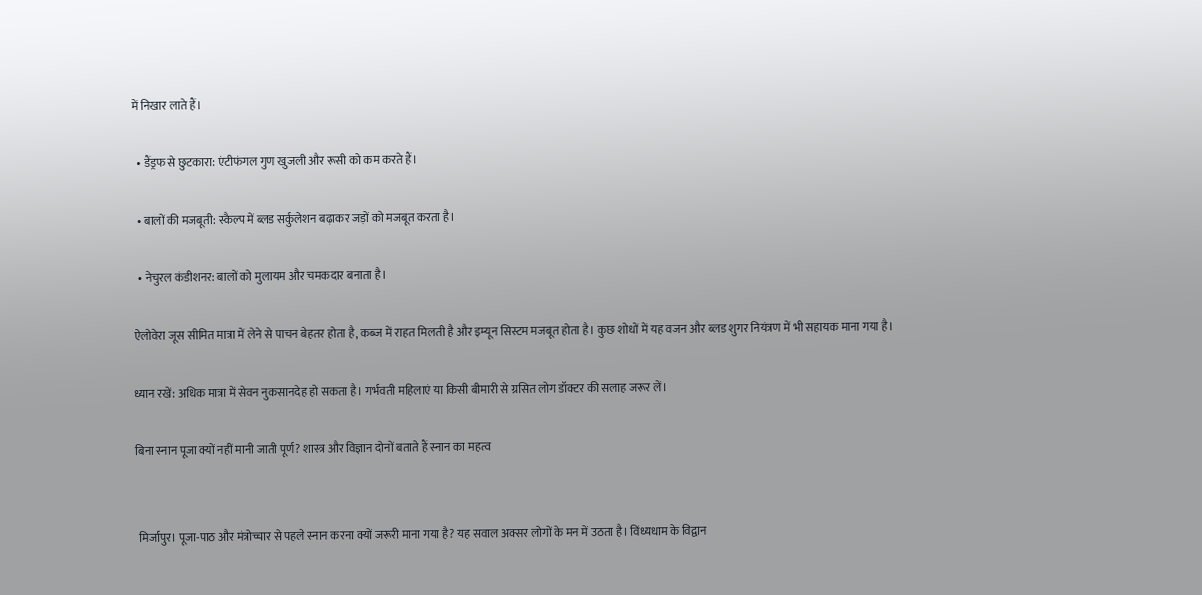में निखार लाते हैं।

  • डैंड्रफ से छुटकारा: एंटीफंगल गुण खुजली और रूसी को कम करते हैं।

  • बालों की मजबूती: स्कैल्प में ब्लड सर्कुलेशन बढ़ाकर जड़ों को मजबूत करता है।

  • नेचुरल कंडीशनर: बालों को मुलायम और चमकदार बनाता है।

ऐलोवेरा जूस सीमित मात्रा में लेने से पाचन बेहतर होता है, कब्ज में राहत मिलती है और इम्यून सिस्टम मजबूत होता है। कुछ शोधों में यह वजन और ब्लड शुगर नियंत्रण में भी सहायक माना गया है।

ध्यान रखें: अधिक मात्रा में सेवन नुकसानदेह हो सकता है। गर्भवती महिलाएं या किसी बीमारी से ग्रसित लोग डॉक्टर की सलाह जरूर लें।

बिना स्नान पूजा क्यों नहीं मानी जाती पूर्ण? शास्त्र और विज्ञान दोनों बताते हैं स्नान का महत्व


 मिर्जापुर। पूजा-पाठ और मंत्रोच्चार से पहले स्नान करना क्यों जरूरी माना गया है? यह सवाल अक्सर लोगों के मन में उठता है। विंध्यधाम के विद्वान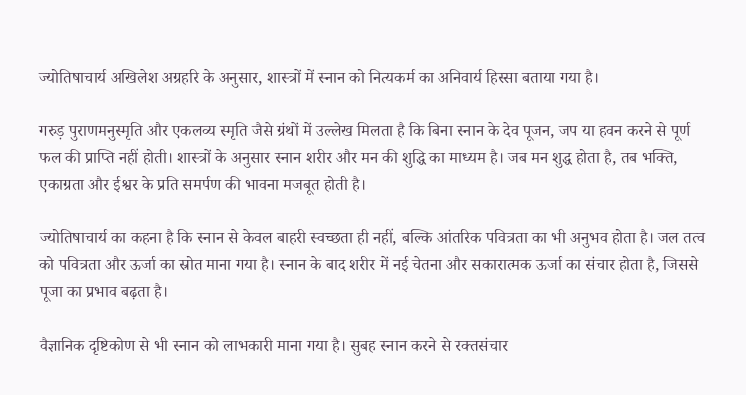ज्योतिषाचार्य अखिलेश अग्रहरि के अनुसार, शास्त्रों में स्नान को नित्यकर्म का अनिवार्य हिस्सा बताया गया है।

गरुड़ पुराणमनुस्मृति और एकलव्य स्मृति जैसे ग्रंथों में उल्लेख मिलता है कि बिना स्नान के देव पूजन, जप या हवन करने से पूर्ण फल की प्राप्ति नहीं होती। शास्त्रों के अनुसार स्नान शरीर और मन की शुद्धि का माध्यम है। जब मन शुद्ध होता है, तब भक्ति, एकाग्रता और ईश्वर के प्रति समर्पण की भावना मजबूत होती है।

ज्योतिषाचार्य का कहना है कि स्नान से केवल बाहरी स्वच्छता ही नहीं, बल्कि आंतरिक पवित्रता का भी अनुभव होता है। जल तत्व को पवित्रता और ऊर्जा का स्रोत माना गया है। स्नान के बाद शरीर में नई चेतना और सकारात्मक ऊर्जा का संचार होता है, जिससे पूजा का प्रभाव बढ़ता है।

वैज्ञानिक दृष्टिकोण से भी स्नान को लाभकारी माना गया है। सुबह स्नान करने से रक्तसंचार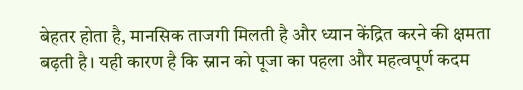बेहतर होता है, मानसिक ताजगी मिलती है और ध्यान केंद्रित करने की क्षमता बढ़ती है। यही कारण है कि स्नान को पूजा का पहला और महत्वपूर्ण कदम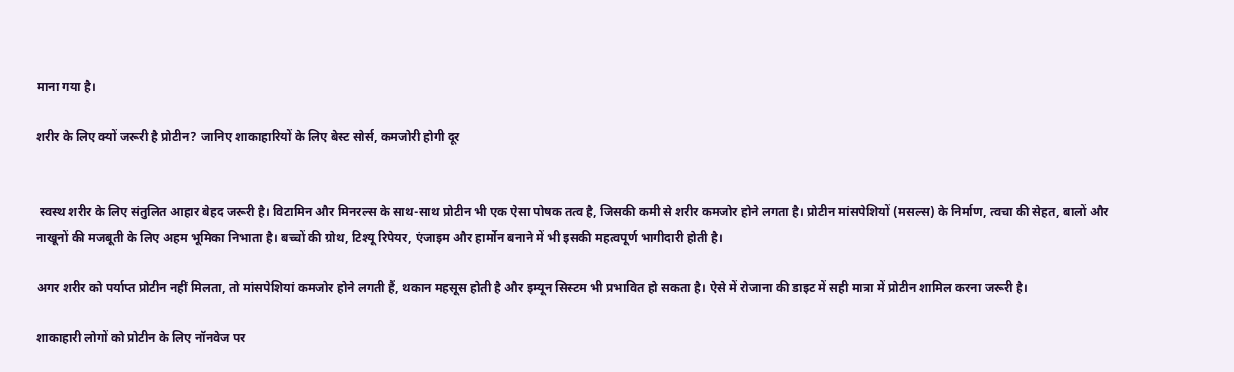माना गया है।

शरीर के लिए क्यों जरूरी है प्रोटीन? जानिए शाकाहारियों के लिए बेस्ट सोर्स, कमजोरी होगी दूर


 स्वस्थ शरीर के लिए संतुलित आहार बेहद जरूरी है। विटामिन और मिनरल्स के साथ-साथ प्रोटीन भी एक ऐसा पोषक तत्व है, जिसकी कमी से शरीर कमजोर होने लगता है। प्रोटीन मांसपेशियों (मसल्स) के निर्माण, त्वचा की सेहत, बालों और नाखूनों की मजबूती के लिए अहम भूमिका निभाता है। बच्चों की ग्रोथ, टिश्यू रिपेयर, एंजाइम और हार्मोन बनाने में भी इसकी महत्वपूर्ण भागीदारी होती है।

अगर शरीर को पर्याप्त प्रोटीन नहीं मिलता, तो मांसपेशियां कमजोर होने लगती हैं, थकान महसूस होती है और इम्यून सिस्टम भी प्रभावित हो सकता है। ऐसे में रोजाना की डाइट में सही मात्रा में प्रोटीन शामिल करना जरूरी है।

शाकाहारी लोगों को प्रोटीन के लिए नॉनवेज पर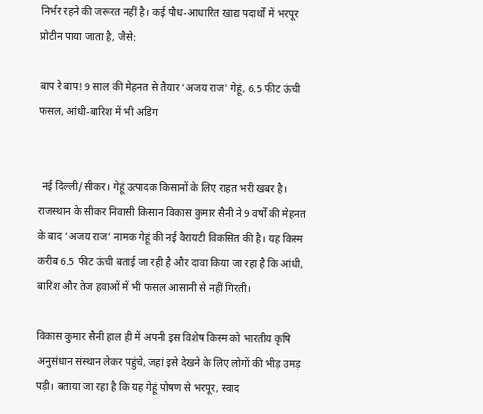निर्भर रहने की जरूरत नहीं है। कई पौध-आधारित खाद्य पदार्थों में भरपूर प्रोटीन पाया जाता है, जैसे:

बाप रे बाप! 9 साल की मेहनत से तैयार ‘अजय राज’ गेहूं, 6.5 फीट ऊंची फसल, आंधी-बारिश में भी अडिग


 नई दिल्ली/सीकर। गेहूं उत्पादक किसानों के लिए राहत भरी खबर है। राजस्थान के सीकर निवासी किसान विकास कुमार सैनी ने 9 वर्षों की मेहनत के बाद ‘अजय राज’ नामक गेहूं की नई वैरायटी विकसित की है। यह किस्म करीब 6.5 फीट ऊंची बताई जा रही है और दावा किया जा रहा है कि आंधी, बारिश और तेज हवाओं में भी फसल आसानी से नहीं गिरती।

विकास कुमार सैनी हाल ही में अपनी इस विशेष किस्म को भारतीय कृषि अनुसंधान संस्थान लेकर पहुंचे, जहां इसे देखने के लिए लोगों की भीड़ उमड़ पड़ी। बताया जा रहा है कि यह गेहूं पोषण से भरपूर, स्वाद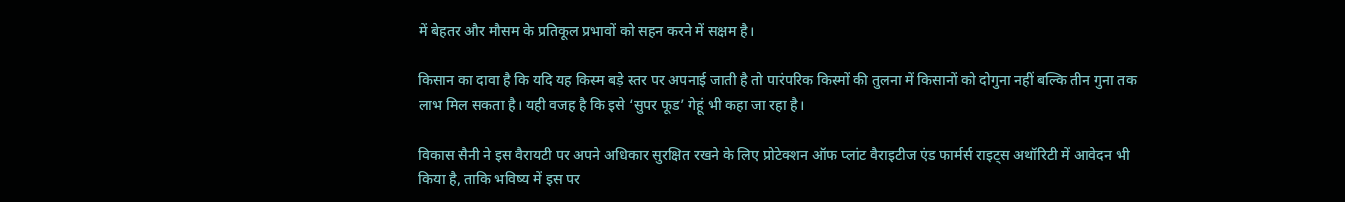में बेहतर और मौसम के प्रतिकूल प्रभावों को सहन करने में सक्षम है।

किसान का दावा है कि यदि यह किस्म बड़े स्तर पर अपनाई जाती है तो पारंपरिक किस्मों की तुलना में किसानों को दोगुना नहीं बल्कि तीन गुना तक लाभ मिल सकता है। यही वजह है कि इसे ‘सुपर फूड’ गेहूं भी कहा जा रहा है।

विकास सैनी ने इस वैरायटी पर अपने अधिकार सुरक्षित रखने के लिए प्रोटेक्शन ऑफ प्लांट वैराइटीज एंड फार्मर्स राइट्स अथॉरिटी में आवेदन भी किया है, ताकि भविष्य में इस पर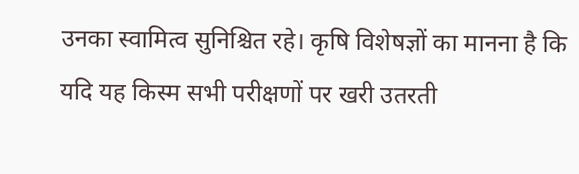उनका स्वामित्व सुनिश्चित रहे। कृषि विशेषज्ञों का मानना है कि यदि यह किस्म सभी परीक्षणों पर खरी उतरती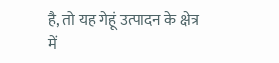है, तो यह गेहूं उत्पादन के क्षेत्र में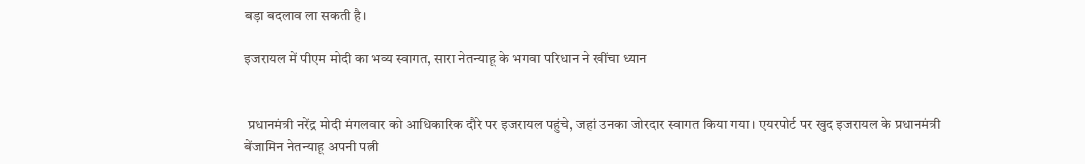बड़ा बदलाव ला सकती है।

इजरायल में पीएम मोदी का भव्य स्वागत, सारा नेतन्याहू के भगवा परिधान ने खींचा ध्यान


 प्रधानमंत्री नरेंद्र मोदी मंगलवार को आधिकारिक दौरे पर इजरायल पहुंचे, जहां उनका जोरदार स्वागत किया गया। एयरपोर्ट पर खुद इजरायल के प्रधानमंत्री बेंजामिन नेतन्याहू अपनी पत्नी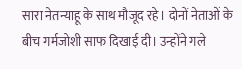सारा नेतन्याहू के साथ मौजूद रहे। दोनों नेताओं के बीच गर्मजोशी साफ दिखाई दी। उन्होंने गले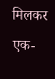मिलकर एक-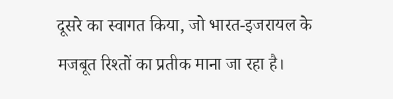दूसरे का स्वागत किया, जो भारत-इजरायल के मजबूत रिश्तों का प्रतीक माना जा रहा है।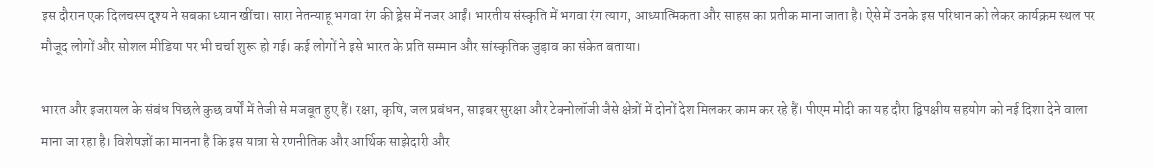इस दौरान एक दिलचस्प दृश्य ने सबका ध्यान खींचा। सारा नेतन्याहू भगवा रंग की ड्रेस में नजर आईं। भारतीय संस्कृति में भगवा रंग त्याग, आध्यात्मिकता और साहस का प्रतीक माना जाता है। ऐसे में उनके इस परिधान को लेकर कार्यक्रम स्थल पर मौजूद लोगों और सोशल मीडिया पर भी चर्चा शुरू हो गई। कई लोगों ने इसे भारत के प्रति सम्मान और सांस्कृतिक जुड़ाव का संकेत बताया।

भारत और इजरायल के संबंध पिछले कुछ वर्षों में तेजी से मजबूत हुए हैं। रक्षा, कृषि, जल प्रबंधन, साइबर सुरक्षा और टेक्नोलॉजी जैसे क्षेत्रों में दोनों देश मिलकर काम कर रहे हैं। पीएम मोदी का यह दौरा द्विपक्षीय सहयोग को नई दिशा देने वाला माना जा रहा है। विशेषज्ञों का मानना है कि इस यात्रा से रणनीतिक और आर्थिक साझेदारी और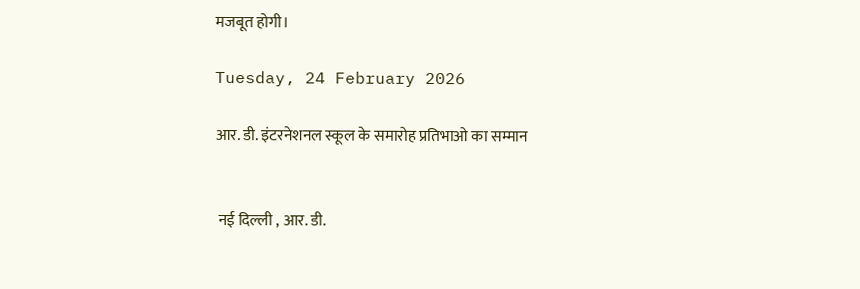मजबूत होगी।

Tuesday, 24 February 2026

आर. डी. इंटरनेशनल स्कूल के समारोह प्रतिभाओ का सम्मान


 नई दिल्ली , आर. डी.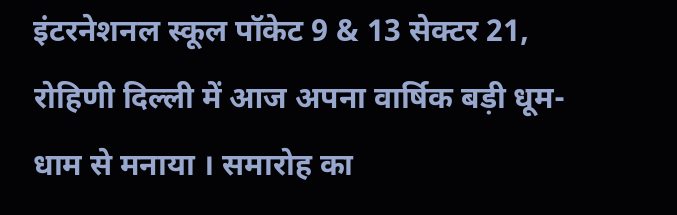इंटरनेशनल स्कूल पॉकेट 9 & 13 सेक्टर 21, रोहिणी दिल्ली में आज अपना वार्षिक बड़ी धूम-धाम से मनाया । समारोह का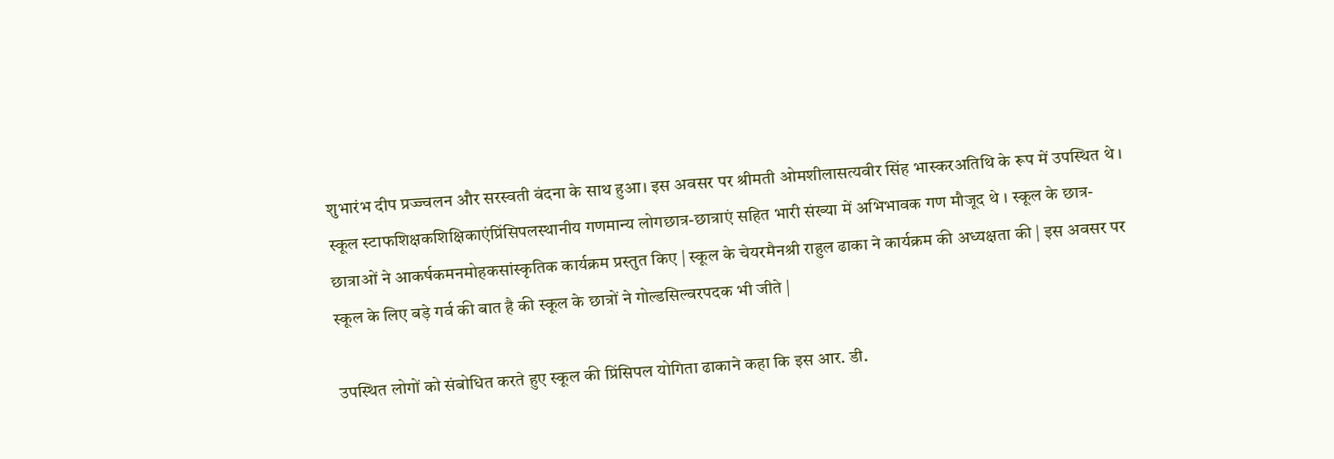शुभारंभ दीप प्रज्ज्वलन और सरस्वती वंदना के साथ हुआ। इस अवसर पर श्रीमती ओमशीलासत्यवीर सिंह भास्करअतिथि के रूप में उपस्थित थे । स्कूल स्टाफशिक्षकशिक्षिकाएंप्रिंसिपलस्थानीय गणमान्य लोगछात्र-छात्राएं सहित भारी संख्या में अभिभावक गण मौजूद थे । स्कूल के छात्र-छात्राओं ने आकर्षकमनमोहकसांस्कृतिक कार्यक्रम प्रस्तुत किए | स्कूल के चेयरमैनश्री राहुल ढाका ने कार्यक्रम की अध्यक्षता की | इस अवसर पर स्कूल के लिए बड़े गर्व की बात है की स्कूल के छात्रों ने गोल्डसिल्वरपदक भी जीते |

उपस्थित लोगों को संबोधित करते हुए स्कूल की प्रिंसिपल योगिता ढाकाने कहा कि इस आर. डी.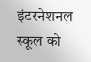इंटरनेशनल स्कूल को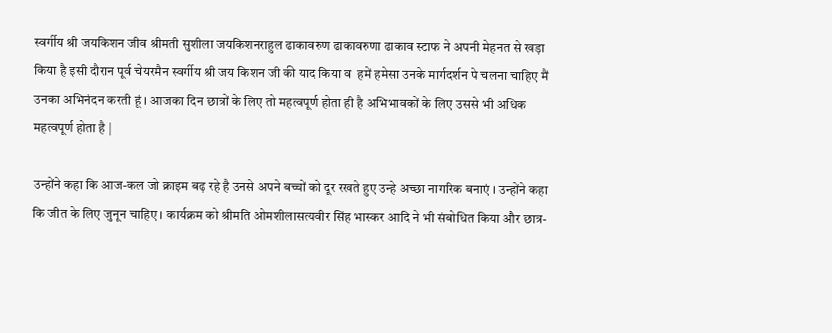स्वर्गीय श्री जयकिशन जीव श्रीमती सुशीला जयकिशनराहुल ढाकावरुण ढाकावरुणा ढाकाव स्टाफ ने अपनी मेहनत से खड़ा किया है इसी दौरान पूर्व चेयरमैन स्वर्गीय श्री जय किशन जी की याद किया व  हमें हमेसा उनके मार्गदर्शन पे चलना चाहिए मैं उनका अभिनंदन करती हूं । आजका दिन छात्रों के लिए तो महत्वपूर्ण होता ही है अभिभावकों के लिए उससे भी अधिक महत्वपूर्ण होता है |

उन्होंने कहा कि आज-कल जो क्राइम बढ़ रहे है उनसे अपने बच्चों को दूर रखते हुए उन्हे अच्छा नागरिक बनाएं । उन्होंने कहा कि जीत के लिए जुनून चाहिए । कार्यक्रम को श्रीमति ओमशीलासत्यवीर सिंह भास्कर आदि ने भी संबोधित किया और छात्र-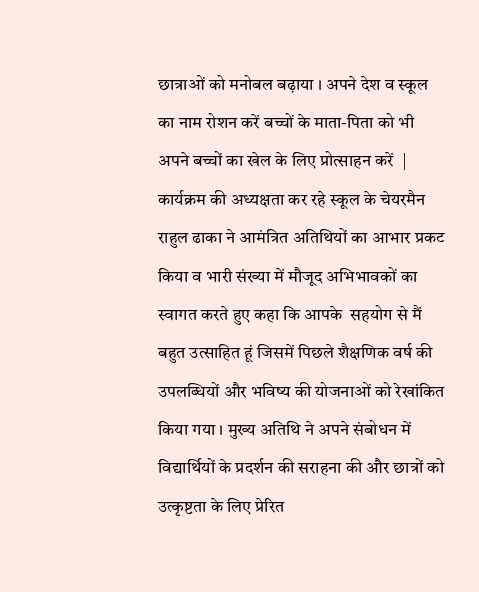छात्राओं को मनोबल बढ़ाया । अपने देश व स्कूल का नाम रोशन करें बच्चों के माता-पिता को भी अपने बच्चों का खेल के लिए प्रोत्साहन करें  | कार्यक्रम की अध्यक्षता कर रहे स्कूल के चेयरमैन राहुल ढाका ने आमंत्रित अतिथियों का आभार प्रकट किया व भारी संख्या में मौजूद अभिभावकों का स्वागत करते हुए कहा कि आपके  सहयोग से मैं बहुत उत्साहित हूं जिसमें पिछले शैक्षणिक वर्ष की उपलब्धियों और भविष्य की योजनाओं को रेखांकित किया गया । मुख्य अतिथि ने अपने संबोधन में विद्यार्थियों के प्रदर्शन की सराहना की और छात्रों को उत्कृष्टता के लिए प्रेरित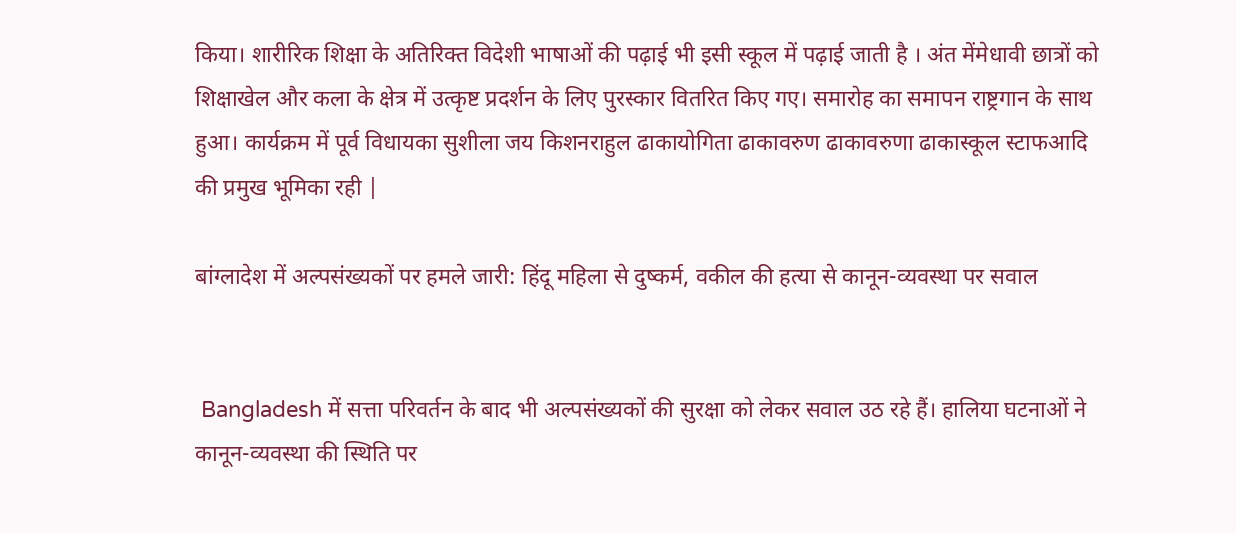किया। शारीरिक शिक्षा के अतिरिक्त विदेशी भाषाओं की पढ़ाई भी इसी स्कूल में पढ़ाई जाती है । अंत मेंमेधावी छात्रों को शिक्षाखेल और कला के क्षेत्र में उत्कृष्ट प्रदर्शन के लिए पुरस्कार वितरित किए गए। समारोह का समापन राष्ट्रगान के साथ हुआ। कार्यक्रम में पूर्व विधायका सुशीला जय किशनराहुल ढाकायोगिता ढाकावरुण ढाकावरुणा ढाकास्कूल स्टाफआदि की प्रमुख भूमिका रही |

बांग्लादेश में अल्पसंख्यकों पर हमले जारी: हिंदू महिला से दुष्कर्म, वकील की हत्या से कानून-व्यवस्था पर सवाल


 Bangladesh में सत्ता परिवर्तन के बाद भी अल्पसंख्यकों की सुरक्षा को लेकर सवाल उठ रहे हैं। हालिया घटनाओं ने कानून-व्यवस्था की स्थिति पर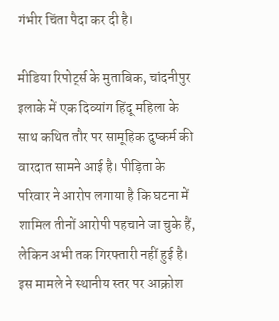गंभीर चिंता पैदा कर दी है।

मीडिया रिपोर्ट्स के मुताबिक, चांदनीपुर इलाके में एक दिव्यांग हिंदू महिला के साथ कथित तौर पर सामूहिक दुष्कर्म की वारदात सामने आई है। पीड़िता के परिवार ने आरोप लगाया है कि घटना में शामिल तीनों आरोपी पहचाने जा चुके हैं, लेकिन अभी तक गिरफ्तारी नहीं हुई है। इस मामले ने स्थानीय स्तर पर आक्रोश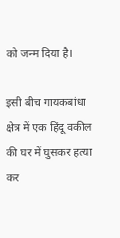को जन्म दिया है।

इसी बीच गायकबांधा क्षेत्र में एक हिंदू वकील की घर में घुसकर हत्या कर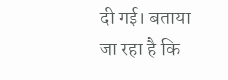दी गई। बताया जा रहा है कि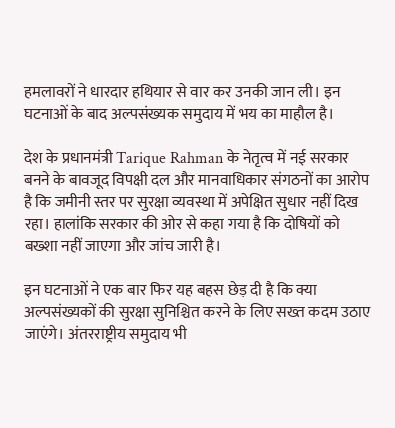हमलावरों ने धारदार हथियार से वार कर उनकी जान ली। इन घटनाओं के बाद अल्पसंख्यक समुदाय में भय का माहौल है।

देश के प्रधानमंत्री Tarique Rahman के नेतृत्व में नई सरकार बनने के बावजूद विपक्षी दल और मानवाधिकार संगठनों का आरोप है कि जमीनी स्तर पर सुरक्षा व्यवस्था में अपेक्षित सुधार नहीं दिख रहा। हालांकि सरकार की ओर से कहा गया है कि दोषियों को बख्शा नहीं जाएगा और जांच जारी है।

इन घटनाओं ने एक बार फिर यह बहस छेड़ दी है कि क्या अल्पसंख्यकों की सुरक्षा सुनिश्चित करने के लिए सख्त कदम उठाए जाएंगे। अंतरराष्ट्रीय समुदाय भी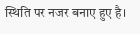स्थिति पर नजर बनाए हुए है।